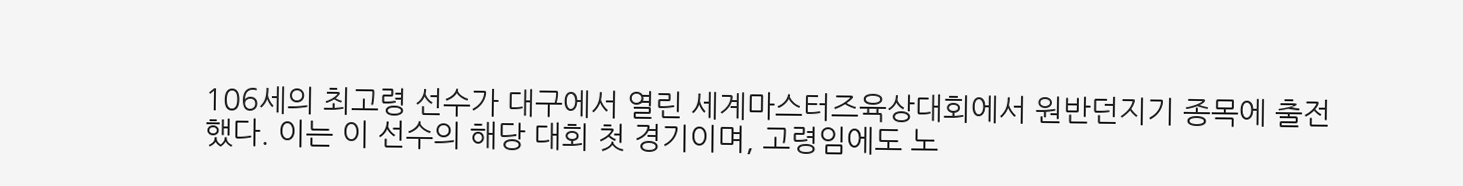106세의 최고령 선수가 대구에서 열린 세계마스터즈육상대회에서 원반던지기 종목에 출전했다. 이는 이 선수의 해당 대회 첫 경기이며, 고령임에도 노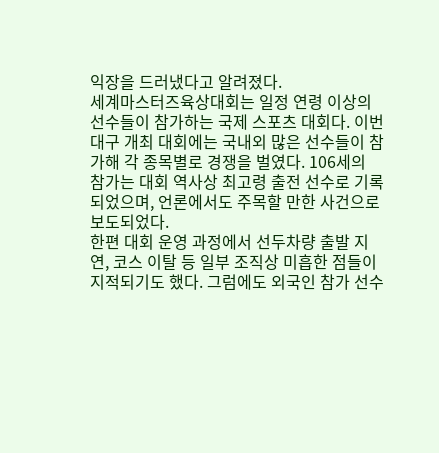익장을 드러냈다고 알려졌다.
세계마스터즈육상대회는 일정 연령 이상의 선수들이 참가하는 국제 스포츠 대회다. 이번 대구 개최 대회에는 국내외 많은 선수들이 참가해 각 종목별로 경쟁을 벌였다. 106세의 참가는 대회 역사상 최고령 출전 선수로 기록되었으며, 언론에서도 주목할 만한 사건으로 보도되었다.
한편 대회 운영 과정에서 선두차량 출발 지연, 코스 이탈 등 일부 조직상 미흡한 점들이 지적되기도 했다. 그럼에도 외국인 참가 선수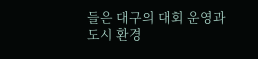들은 대구의 대회 운영과 도시 환경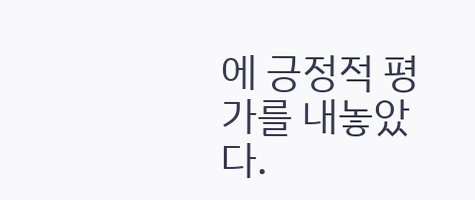에 긍정적 평가를 내놓았다.